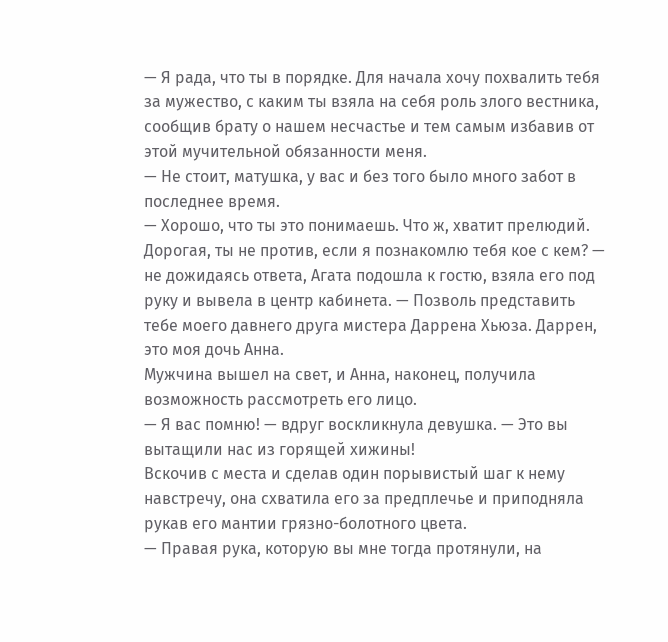— Я рада, что ты в порядке. Для начала хочу похвалить тебя за мужество, с каким ты взяла на себя роль злого вестника, сообщив брату о нашем несчастье и тем самым избавив от этой мучительной обязанности меня.
— Не стоит, матушка, у вас и без того было много забот в последнее время.
— Хорошо, что ты это понимаешь. Что ж, хватит прелюдий. Дорогая, ты не против, если я познакомлю тебя кое с кем? — не дожидаясь ответа, Агата подошла к гостю, взяла его под руку и вывела в центр кабинета. — Позволь представить тебе моего давнего друга мистера Даррена Хьюза. Даррен, это моя дочь Анна.
Мужчина вышел на свет, и Анна, наконец, получила возможность рассмотреть его лицо.
— Я вас помню! — вдруг воскликнула девушка. — Это вы вытащили нас из горящей хижины!
Вскочив с места и сделав один порывистый шаг к нему навстречу, она схватила его за предплечье и приподняла рукав его мантии грязно-болотного цвета.
— Правая рука, которую вы мне тогда протянули, на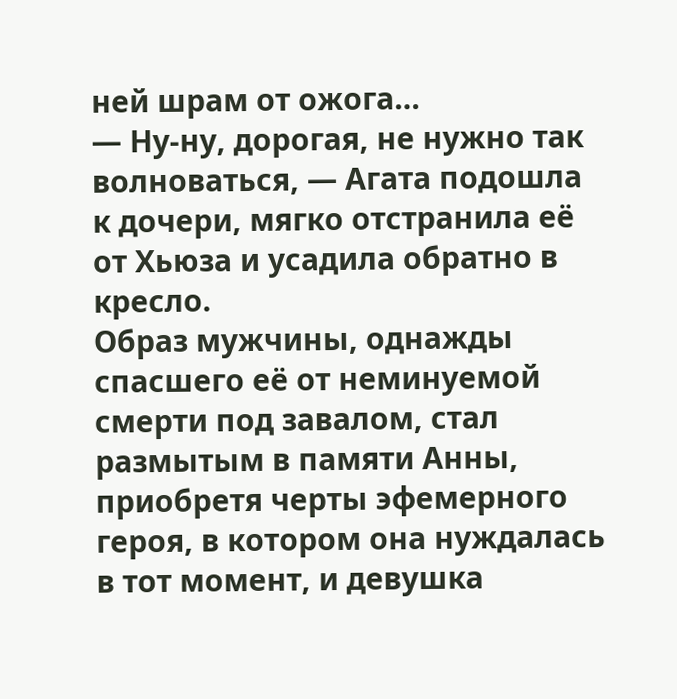ней шрам от ожога…
— Ну-ну, дорогая, не нужно так волноваться, — Агата подошла к дочери, мягко отстранила её от Хьюза и усадила обратно в кресло.
Образ мужчины, однажды спасшего её от неминуемой смерти под завалом, стал размытым в памяти Анны, приобретя черты эфемерного героя, в котором она нуждалась в тот момент, и девушка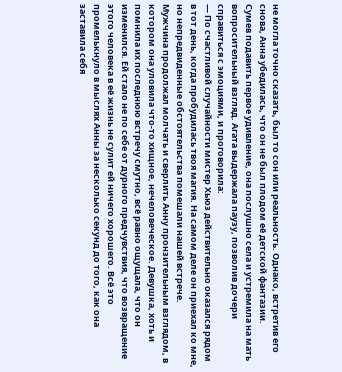не могла точно сказать, был то сон или реальность. Однако, встретив его снова, Анна убедилась, что он не был плодом её детской фантазии.
Сумев подавить первое удивление, она послушно села и устремила на мать вопросительный взгляд. Агата выдержала паузу, позволив дочери справиться с эмоциями, и проговорила:
— По счастливой случайности мистер Хьюз действительно оказался рядом в тот день, когда пробудилась твоя магия. На самом деле он приехал ко мне, но непредвиденные обстоятельства помешали нашей встрече.
Мужчина продолжал молчать и сверлить Анну пронзительным взглядом, в котором она уловила что-то хищное, нечеловеческое. Девушка, хоть и помнила их последнюю встречу смутно, всё равно ощущала, что он изменился. Ей стало не по себе от дурного предчувствия, что возвращение этого человека в её жизнь не сулит ей ничего хорошего. Всё это промелькнуло в мыслях Анны за несколько секунд до того, как она заставила себя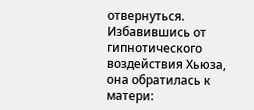отвернуться.
Избавившись от гипнотического воздействия Хьюза, она обратилась к матери: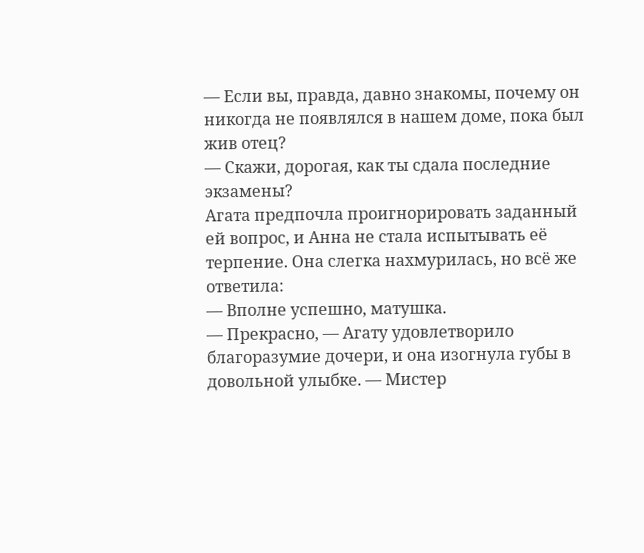— Если вы, правда, давно знакомы, почему он никогда не появлялся в нашем доме, пока был жив отец?
— Скажи, дорогая, как ты сдала последние экзамены?
Агата предпочла проигнорировать заданный ей вопрос, и Анна не стала испытывать её терпение. Она слегка нахмурилась, но всё же ответила:
— Вполне успешно, матушка.
— Прекрасно, — Агату удовлетворило благоразумие дочери, и она изогнула губы в довольной улыбке. — Мистер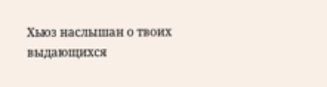Хьюз наслышан о твоих выдающихся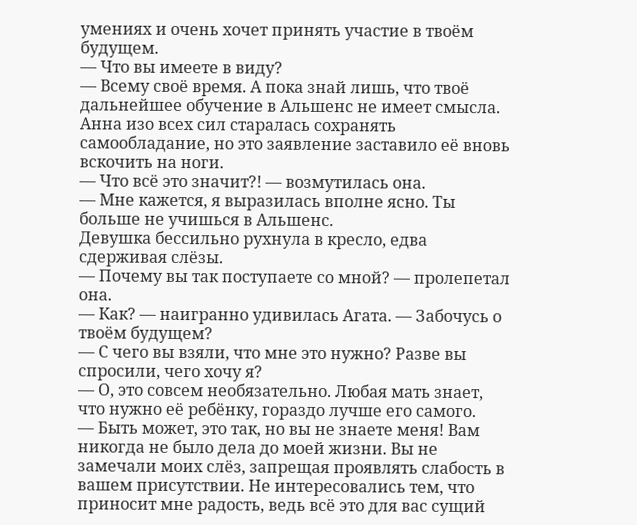умениях и очень хочет принять участие в твоём будущем.
— Что вы имеете в виду?
— Всему своё время. А пока знай лишь, что твоё дальнейшее обучение в Альшенс не имеет смысла.
Анна изо всех сил старалась сохранять самообладание, но это заявление заставило её вновь вскочить на ноги.
— Что всё это значит?! — возмутилась она.
— Мне кажется, я выразилась вполне ясно. Ты больше не учишься в Альшенс.
Девушка бессильно рухнула в кресло, едва сдерживая слёзы.
— Почему вы так поступаете со мной? — пролепетал она.
— Как? — наигранно удивилась Агата. — Забочусь о твоём будущем?
— С чего вы взяли, что мне это нужно? Разве вы спросили, чего хочу я?
— О, это совсем необязательно. Любая мать знает, что нужно её ребёнку, гораздо лучше его самого.
— Быть может, это так, но вы не знаете меня! Вам никогда не было дела до моей жизни. Вы не замечали моих слёз, запрещая проявлять слабость в вашем присутствии. Не интересовались тем, что приносит мне радость, ведь всё это для вас сущий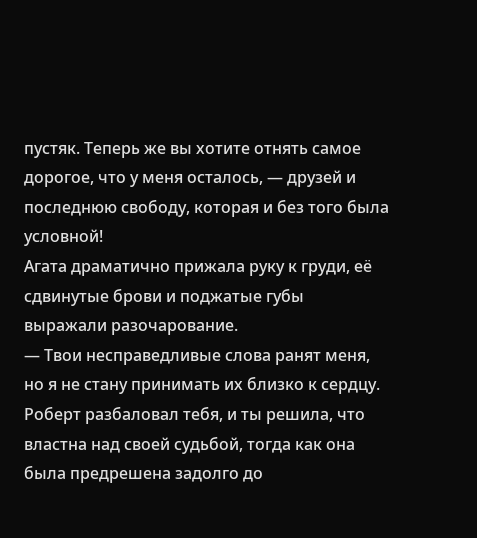пустяк. Теперь же вы хотите отнять самое дорогое, что у меня осталось, — друзей и последнюю свободу, которая и без того была условной!
Агата драматично прижала руку к груди, её сдвинутые брови и поджатые губы выражали разочарование.
— Твои несправедливые слова ранят меня, но я не стану принимать их близко к сердцу. Роберт разбаловал тебя, и ты решила, что властна над своей судьбой, тогда как она была предрешена задолго до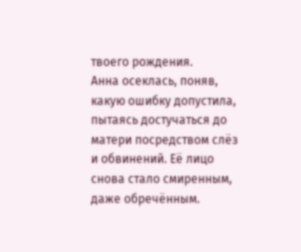твоего рождения.
Анна осеклась, поняв, какую ошибку допустила, пытаясь достучаться до матери посредством слёз и обвинений. Её лицо снова стало смиренным, даже обречённым.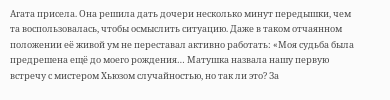Агата присела. Она решила дать дочери несколько минут передышки, чем та воспользовалась, чтобы осмыслить ситуацию. Даже в таком отчаянном положении её живой ум не переставал активно работать: «Моя судьба была предрешена ещё до моего рождения… Матушка назвала нашу первую встречу с мистером Хьюзом случайностью, но так ли это? За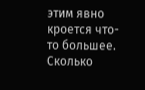этим явно кроется что-то большее. Сколько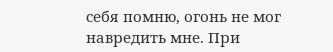себя помню, огонь не мог навредить мне. При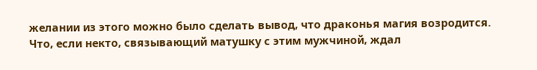желании из этого можно было сделать вывод, что драконья магия возродится. Что, если некто, связывающий матушку с этим мужчиной, ждал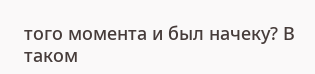того момента и был начеку? В таком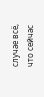случае всё, что сейчас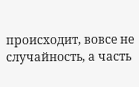происходит, вовсе не случайность, а часть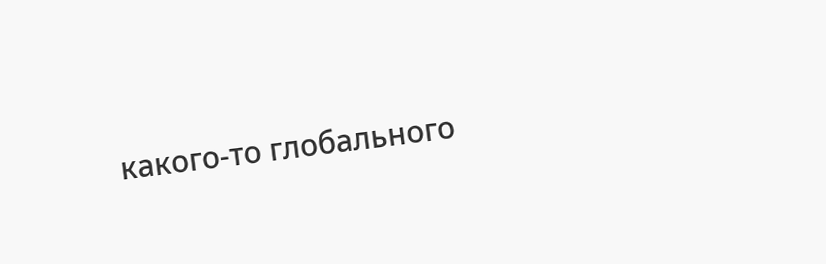какого-то глобального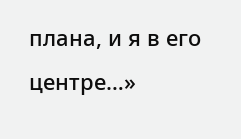плана, и я в его центре…»